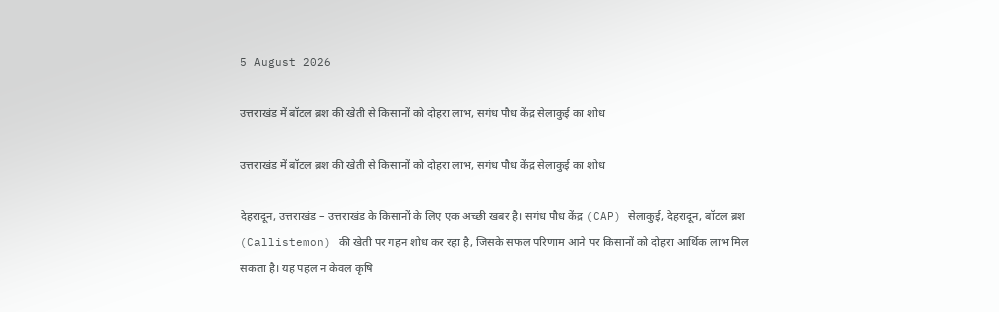5 August 2026

उत्तराखंड में बॉटल ब्रश की खेती से किसानों को दोहरा लाभ, सगंध पौध केंद्र सेलाकुई का शोध

उत्तराखंड में बॉटल ब्रश की खेती से किसानों को दोहरा लाभ, सगंध पौध केंद्र सेलाकुई का शोध

देहरादून, उत्तराखंड – उत्तराखंड के किसानों के लिए एक अच्छी खबर है। सगंध पौध केंद्र (CAP) सेलाकुई, देहरादून, बॉटल ब्रश (Callistemon) की खेती पर गहन शोध कर रहा है, जिसके सफल परिणाम आने पर किसानों को दोहरा आर्थिक लाभ मिल सकता है। यह पहल न केवल कृषि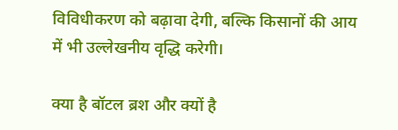विविधीकरण को बढ़ावा देगी, बल्कि किसानों की आय में भी उल्लेखनीय वृद्धि करेगी।

क्या है बॉटल ब्रश और क्यों है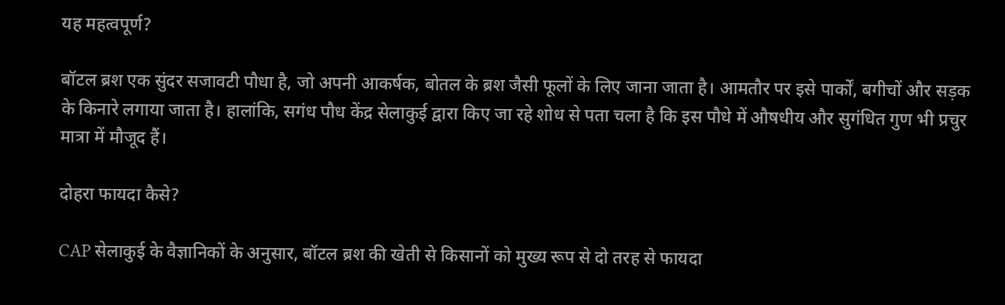यह महत्वपूर्ण?

बॉटल ब्रश एक सुंदर सजावटी पौधा है, जो अपनी आकर्षक, बोतल के ब्रश जैसी फूलों के लिए जाना जाता है। आमतौर पर इसे पार्कों, बगीचों और सड़क के किनारे लगाया जाता है। हालांकि, सगंध पौध केंद्र सेलाकुई द्वारा किए जा रहे शोध से पता चला है कि इस पौधे में औषधीय और सुगंधित गुण भी प्रचुर मात्रा में मौजूद हैं।

दोहरा फायदा कैसे?

CAP सेलाकुई के वैज्ञानिकों के अनुसार, बॉटल ब्रश की खेती से किसानों को मुख्य रूप से दो तरह से फायदा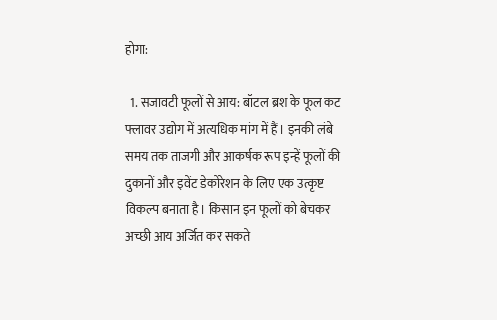होगा:

  1. सजावटी फूलों से आय: बॉटल ब्रश के फूल कट फ्लावर उद्योग में अत्यधिक मांग में हैं। इनकी लंबे समय तक ताजगी और आकर्षक रूप इन्हें फूलों की दुकानों और इवेंट डेकोरेशन के लिए एक उत्कृष्ट विकल्प बनाता है। किसान इन फूलों को बेचकर अच्छी आय अर्जित कर सकते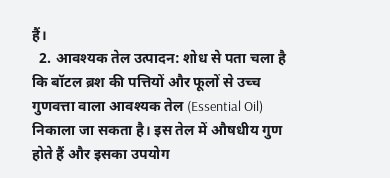हैं।
  2. आवश्यक तेल उत्पादन: शोध से पता चला है कि बॉटल ब्रश की पत्तियों और फूलों से उच्च गुणवत्ता वाला आवश्यक तेल (Essential Oil) निकाला जा सकता है। इस तेल में औषधीय गुण होते हैं और इसका उपयोग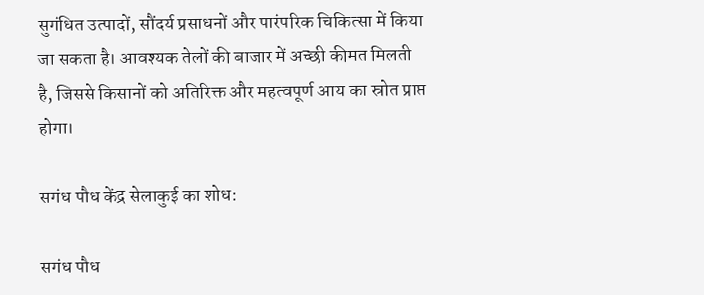सुगंधित उत्पादों, सौंदर्य प्रसाधनों और पारंपरिक चिकित्सा में किया जा सकता है। आवश्यक तेलों की बाजार में अच्छी कीमत मिलती है, जिससे किसानों को अतिरिक्त और महत्वपूर्ण आय का स्रोत प्राप्त होगा।

सगंध पौध केंद्र सेलाकुई का शोध:

सगंध पौध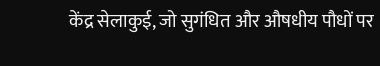केंद्र सेलाकुई, जो सुगंधित और औषधीय पौधों पर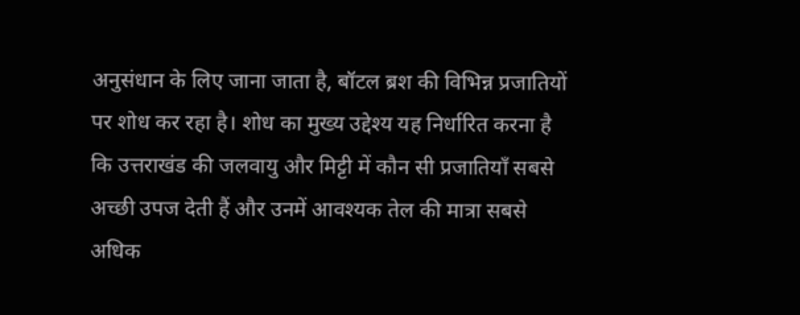अनुसंधान के लिए जाना जाता है, बॉटल ब्रश की विभिन्न प्रजातियों पर शोध कर रहा है। शोध का मुख्य उद्देश्य यह निर्धारित करना है कि उत्तराखंड की जलवायु और मिट्टी में कौन सी प्रजातियाँ सबसे अच्छी उपज देती हैं और उनमें आवश्यक तेल की मात्रा सबसे अधिक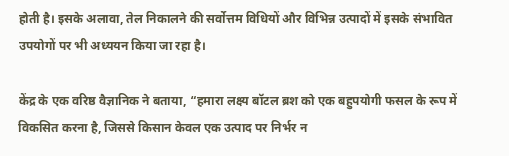होती है। इसके अलावा, तेल निकालने की सर्वोत्तम विधियों और विभिन्न उत्पादों में इसके संभावित उपयोगों पर भी अध्ययन किया जा रहा है।

केंद्र के एक वरिष्ठ वैज्ञानिक ने बताया, “हमारा लक्ष्य बॉटल ब्रश को एक बहुपयोगी फसल के रूप में विकसित करना है, जिससे किसान केवल एक उत्पाद पर निर्भर न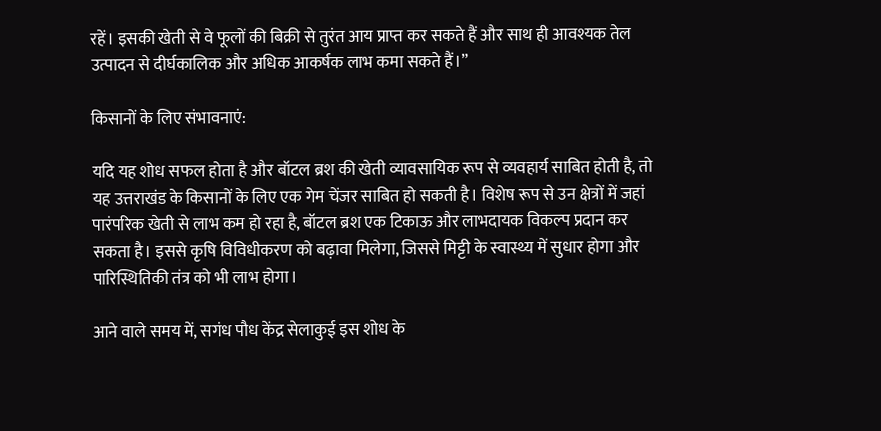रहें। इसकी खेती से वे फूलों की बिक्री से तुरंत आय प्राप्त कर सकते हैं और साथ ही आवश्यक तेल उत्पादन से दीर्घकालिक और अधिक आकर्षक लाभ कमा सकते हैं।”

किसानों के लिए संभावनाएं:

यदि यह शोध सफल होता है और बॉटल ब्रश की खेती व्यावसायिक रूप से व्यवहार्य साबित होती है, तो यह उत्तराखंड के किसानों के लिए एक गेम चेंजर साबित हो सकती है। विशेष रूप से उन क्षेत्रों में जहां पारंपरिक खेती से लाभ कम हो रहा है, बॉटल ब्रश एक टिकाऊ और लाभदायक विकल्प प्रदान कर सकता है। इससे कृषि विविधीकरण को बढ़ावा मिलेगा, जिससे मिट्टी के स्वास्थ्य में सुधार होगा और पारिस्थितिकी तंत्र को भी लाभ होगा।

आने वाले समय में, सगंध पौध केंद्र सेलाकुई इस शोध के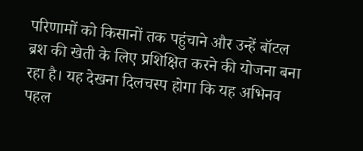परिणामों को किसानों तक पहुंचाने और उन्हें बॉटल ब्रश की खेती के लिए प्रशिक्षित करने की योजना बना रहा है। यह देखना दिलचस्प होगा कि यह अभिनव पहल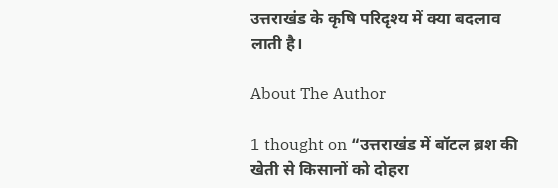उत्तराखंड के कृषि परिदृश्य में क्या बदलाव लाती है।

About The Author

1 thought on “उत्तराखंड में बॉटल ब्रश की खेती से किसानों को दोहरा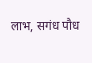लाभ, सगंध पौध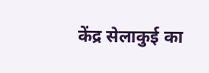केंद्र सेलाकुई का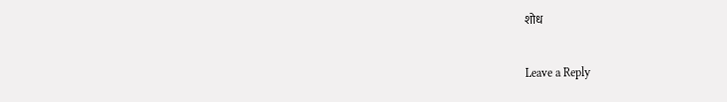शोध

Leave a Reply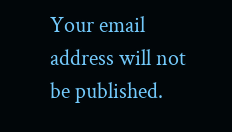Your email address will not be published.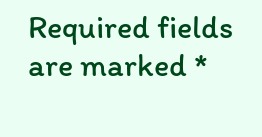Required fields are marked *